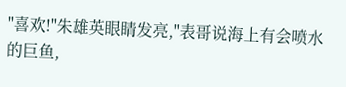"喜欢!"朱雄英眼睛发亮,"表哥说海上有会喷水的巨鱼,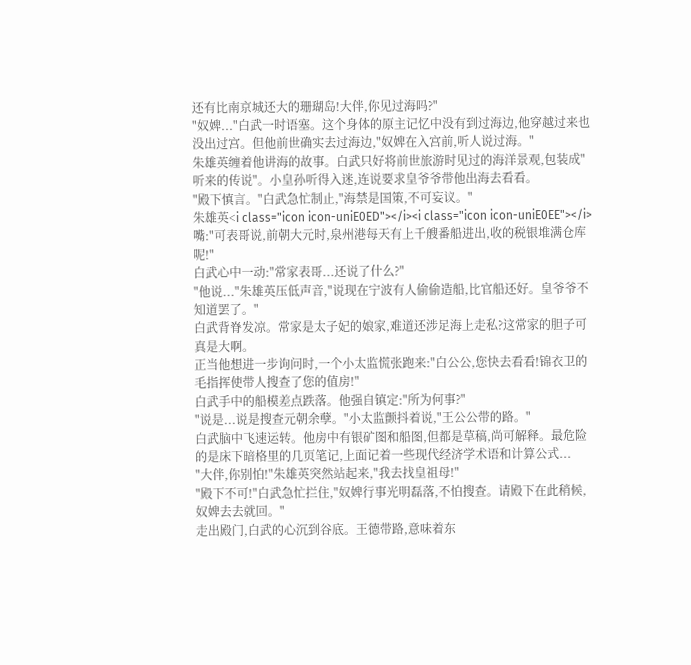还有比南京城还大的珊瑚岛!大伴,你见过海吗?"
"奴婢..."白武一时语塞。这个身体的原主记忆中没有到过海边,他穿越过来也没出过宫。但他前世确实去过海边,"奴婢在入宫前,听人说过海。"
朱雄英缠着他讲海的故事。白武只好将前世旅游时见过的海洋景观,包装成"听来的传说"。小皇孙听得入迷,连说要求皇爷爷带他出海去看看。
"殿下慎言。"白武急忙制止,"海禁是国策,不可妄议。"
朱雄英<i class="icon icon-uniE0ED"></i><i class="icon icon-uniE0EE"></i>嘴:"可表哥说,前朝大元时,泉州港每天有上千艘番船进出,收的税银堆满仓库呢!"
白武心中一动:"常家表哥...还说了什么?"
"他说..."朱雄英压低声音,"说现在宁波有人偷偷造船,比官船还好。皇爷爷不知道罢了。"
白武背脊发凉。常家是太子妃的娘家,难道还涉足海上走私?这常家的胆子可真是大啊。
正当他想进一步询问时,一个小太监慌张跑来:"白公公,您快去看看!锦衣卫的毛指挥使带人搜查了您的值房!"
白武手中的船模差点跌落。他强自镇定:"所为何事?"
"说是...说是搜查元朝余孽。"小太监颤抖着说,"王公公带的路。"
白武脑中飞速运转。他房中有银矿图和船图,但都是草稿,尚可解释。最危险的是床下暗格里的几页笔记,上面记着一些现代经济学术语和计算公式...
"大伴,你别怕!"朱雄英突然站起来,"我去找皇祖母!"
"殿下不可!"白武急忙拦住,"奴婢行事光明磊落,不怕搜查。请殿下在此稍候,奴婢去去就回。"
走出殿门,白武的心沉到谷底。王德带路,意味着东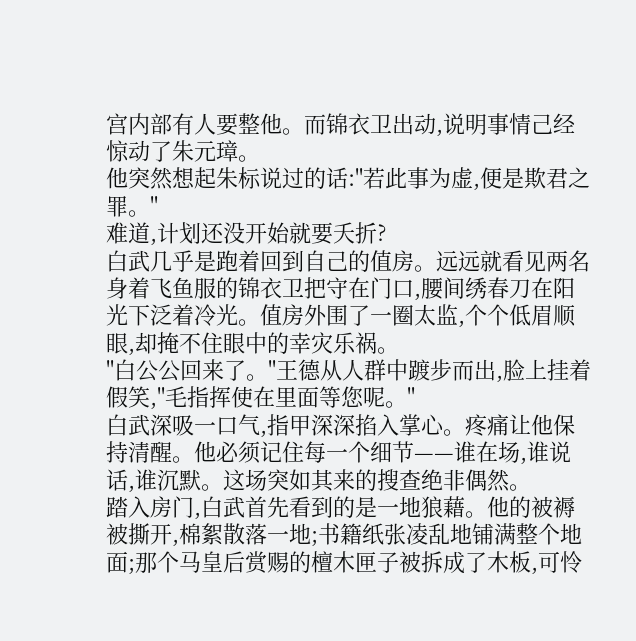宫内部有人要整他。而锦衣卫出动,说明事情己经惊动了朱元璋。
他突然想起朱标说过的话:"若此事为虚,便是欺君之罪。"
难道,计划还没开始就要夭折?
白武几乎是跑着回到自己的值房。远远就看见两名身着飞鱼服的锦衣卫把守在门口,腰间绣春刀在阳光下泛着冷光。值房外围了一圈太监,个个低眉顺眼,却掩不住眼中的幸灾乐祸。
"白公公回来了。"王德从人群中踱步而出,脸上挂着假笑,"毛指挥使在里面等您呢。"
白武深吸一口气,指甲深深掐入掌心。疼痛让他保持清醒。他必须记住每一个细节——谁在场,谁说话,谁沉默。这场突如其来的搜查绝非偶然。
踏入房门,白武首先看到的是一地狼藉。他的被褥被撕开,棉絮散落一地;书籍纸张凌乱地铺满整个地面;那个马皇后赏赐的檀木匣子被拆成了木板,可怜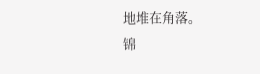地堆在角落。
锦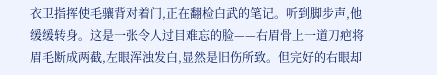衣卫指挥使毛骧背对着门,正在翻检白武的笔记。听到脚步声,他缓缓转身。这是一张令人过目难忘的脸——右眉骨上一道刀疤将眉毛断成两截,左眼浑浊发白,显然是旧伤所致。但完好的右眼却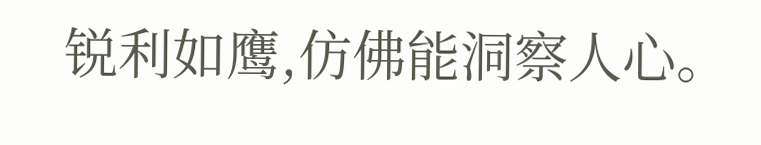锐利如鹰,仿佛能洞察人心。